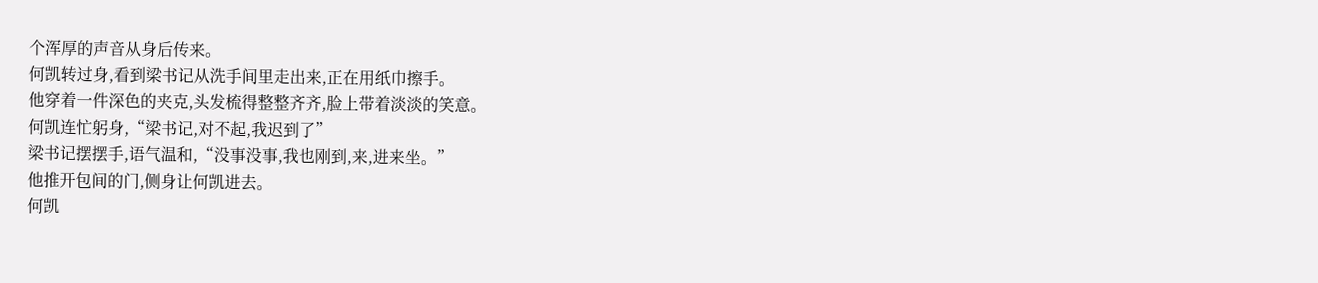个浑厚的声音从身后传来。
何凯转过身,看到梁书记从洗手间里走出来,正在用纸巾擦手。
他穿着一件深色的夹克,头发梳得整整齐齐,脸上带着淡淡的笑意。
何凯连忙躬身,“梁书记,对不起,我迟到了”
梁书记摆摆手,语气温和,“没事没事,我也刚到,来,进来坐。”
他推开包间的门,侧身让何凯进去。
何凯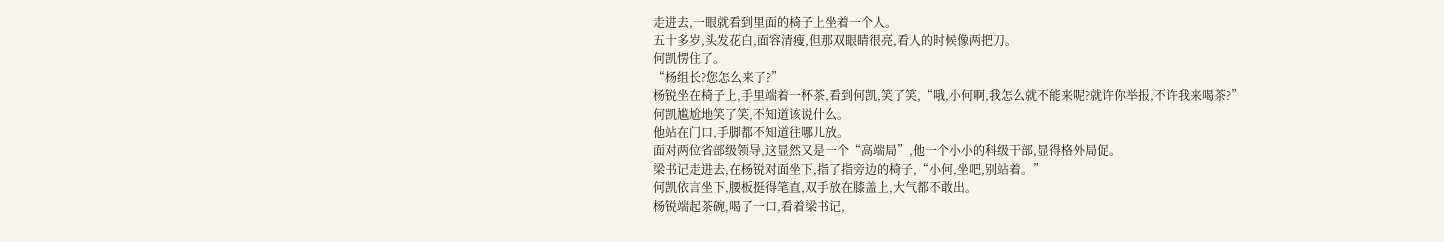走进去,一眼就看到里面的椅子上坐着一个人。
五十多岁,头发花白,面容清瘦,但那双眼睛很亮,看人的时候像两把刀。
何凯愣住了。
“杨组长?您怎么来了?”
杨锐坐在椅子上,手里端着一杯茶,看到何凯,笑了笑,“哦,小何啊,我怎么就不能来呢?就许你举报,不许我来喝茶?”
何凯尴尬地笑了笑,不知道该说什么。
他站在门口,手脚都不知道往哪儿放。
面对两位省部级领导,这显然又是一个“高端局”,他一个小小的科级干部,显得格外局促。
梁书记走进去,在杨锐对面坐下,指了指旁边的椅子,“小何,坐吧,别站着。”
何凯依言坐下,腰板挺得笔直,双手放在膝盖上,大气都不敢出。
杨锐端起茶碗,喝了一口,看着梁书记,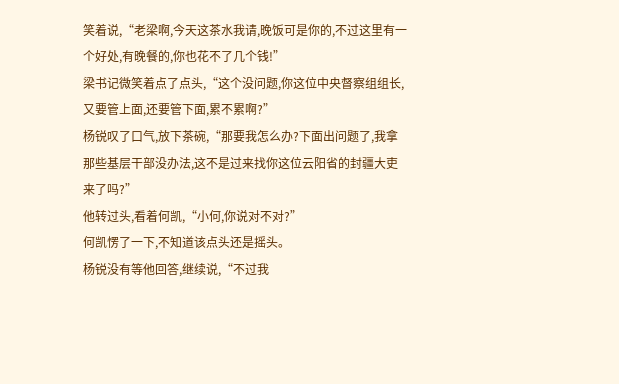笑着说,“老梁啊,今天这茶水我请,晚饭可是你的,不过这里有一个好处,有晚餐的,你也花不了几个钱!”
梁书记微笑着点了点头,“这个没问题,你这位中央督察组组长,又要管上面,还要管下面,累不累啊?”
杨锐叹了口气,放下茶碗,“那要我怎么办?下面出问题了,我拿那些基层干部没办法,这不是过来找你这位云阳省的封疆大吏来了吗?”
他转过头,看着何凯,“小何,你说对不对?”
何凯愣了一下,不知道该点头还是摇头。
杨锐没有等他回答,继续说,“不过我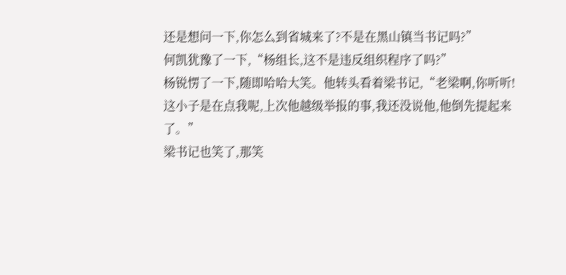还是想问一下,你怎么到省城来了?不是在黑山镇当书记吗?”
何凯犹豫了一下,“杨组长,这不是违反组织程序了吗?”
杨锐愣了一下,随即哈哈大笑。他转头看着梁书记,“老梁啊,你听听!这小子是在点我呢,上次他越级举报的事,我还没说他,他倒先提起来了。”
梁书记也笑了,那笑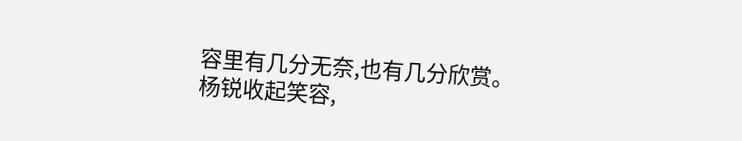容里有几分无奈,也有几分欣赏。
杨锐收起笑容,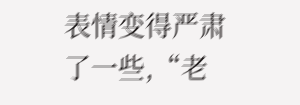表情变得严肃了一些,“老